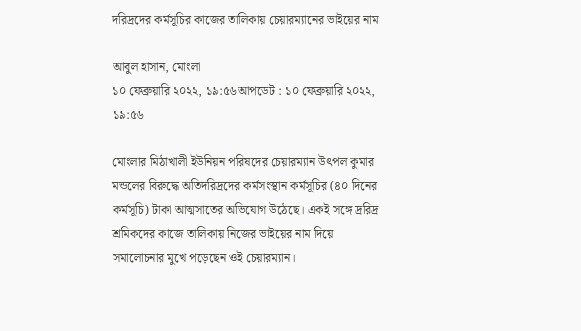দরিদ্রদের কর্মসূচির কাজের তালিকায় চেয়ারম্যানের ভাইয়ের নাম

আবুল হাসান, মোংলা
১০ ফেব্রুয়ারি ২০২২, ১৯:৫৬আপডেট : ১০ ফেব্রুয়ারি ২০২২, ১৯:৫৬

মোংলার মিঠাখালী ইউনিয়ন পরিষদের চেয়ারম্যান উৎপল কুমার মন্ডলের বিরুদ্ধে অতিদরিদ্রদের কর্মসংস্থান কর্মসূচির (৪০ দিনের কর্মসূচি) টাকা আত্মসাতের অভিযোগ উঠেছে। একই সঙ্গে দ্ররিদ্র শ্রমিকদের কাজে তালিকায় নিজের ভাইয়ের নাম দিয়ে সমালোচনার মুখে পড়েছেন ওই চেয়ারম্যান।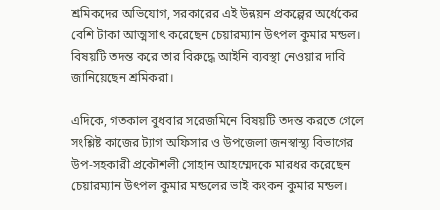শ্রমিকদের অভিযোগ, সরকারের এই উন্নয়ন প্রকল্পের অর্ধেকের বেশি টাকা আত্মসাৎ করেছেন চেয়ারম্যান উৎপল কুমার মন্ডল। বিষয়টি তদন্ত করে তার বিরুদ্ধে আইনি ব্যবস্থা নেওয়ার দাবি জানিয়েছেন শ্রমিকরা।

এদিকে, গতকাল বুধবার সরেজমিনে বিষয়টি তদন্ত করতে গেলে সংশ্লিষ্ট কাজের ট্যাগ অফিসার ও উপজেলা জনস্বাস্থ্য বিভাগের উপ-সহকারী প্রকৌশলী সোহান আহম্মেদকে মারধর করেছেন চেয়ারম্যান উৎপল কুমার মন্ডলের ভাই কংকন কুমার মন্ডল।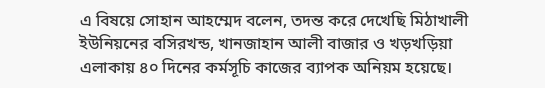এ বিষয়ে সোহান আহম্মেদ বলেন, তদন্ত করে দেখেছি মিঠাখালী ইউনিয়নের বসিরখন্ড, খানজাহান আলী বাজার ও খড়খড়িয়া এলাকায় ৪০ দিনের কর্মসূচি কাজের ব্যাপক অনিয়ম হয়েছে।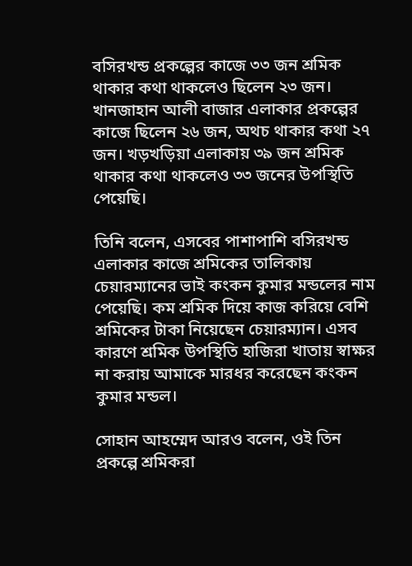বসিরখন্ড প্রকল্পের কাজে ৩৩ জন শ্রমিক থাকার কথা থাকলেও ছিলেন ২৩ জন। খানজাহান আলী বাজার এলাকার প্রকল্পের কাজে ছিলেন ২৬ জন, অথচ থাকার কথা ২৭ জন। খড়খড়িয়া এলাকায় ৩৯ জন শ্রমিক থাকার কথা থাকলেও ৩৩ জনের উপস্থিতি পেয়েছি।

তিনি বলেন, এসবের পাশাপাশি বসিরখন্ড এলাকার কাজে শ্রমিকের তালিকায় চেয়ারম্যানের ভাই কংকন কুমার মন্ডলের নাম পেয়েছি। কম শ্রমিক দিয়ে কাজ করিয়ে বেশি শ্রমিকের টাকা নিয়েছেন চেয়ারম্যান। এসব কারণে শ্রমিক উপস্থিতি হাজিরা খাতায় স্বাক্ষর না করায় আমাকে মারধর করেছেন কংকন কুমার মন্ডল।

সোহান আহম্মেদ আরও বলেন, ওই তিন প্রকল্পে শ্রমিকরা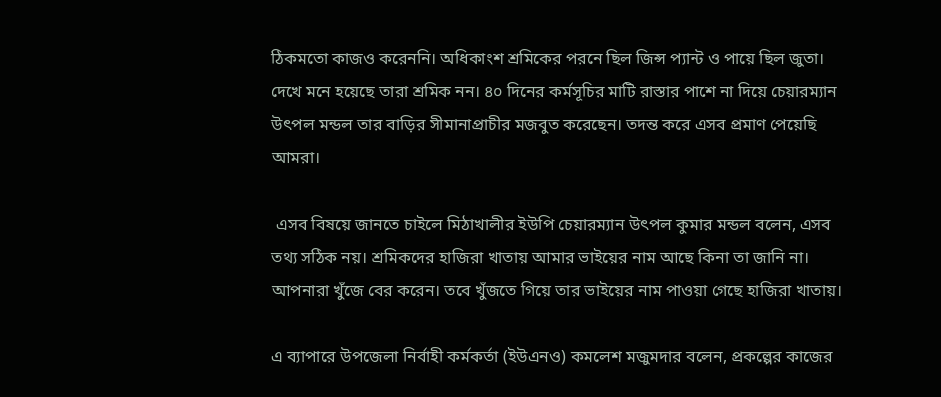ঠিকমতো কাজও করেননি। অধিকাংশ শ্রমিকের পরনে ছিল জিন্স প্যান্ট ও পায়ে ছিল জুতা। দেখে মনে হয়েছে তারা শ্রমিক নন। ৪০ দিনের কর্মসূচির মাটি রাস্তার পাশে না দিয়ে চেয়ারম্যান উৎপল মন্ডল তার বাড়ির সীমানাপ্রাচীর মজবুত করেছেন। তদন্ত করে এসব প্রমাণ পেয়েছি আমরা।

 এসব বিষয়ে জানতে চাইলে মিঠাখালীর ইউপি চেয়ারম্যান উৎপল কুমার মন্ডল বলেন, এসব তথ্য সঠিক নয়। শ্রমিকদের হাজিরা খাতায় আমার ভাইয়ের নাম আছে কিনা তা জানি না। আপনারা খুঁজে বের করেন। তবে খুঁজতে গিয়ে তার ভাইয়ের নাম পাওয়া গেছে হাজিরা খাতায়।

এ ব্যাপারে উপজেলা নির্বাহী কর্মকর্তা (ইউএনও) কমলেশ মজুমদার বলেন, প্রকল্পের কাজের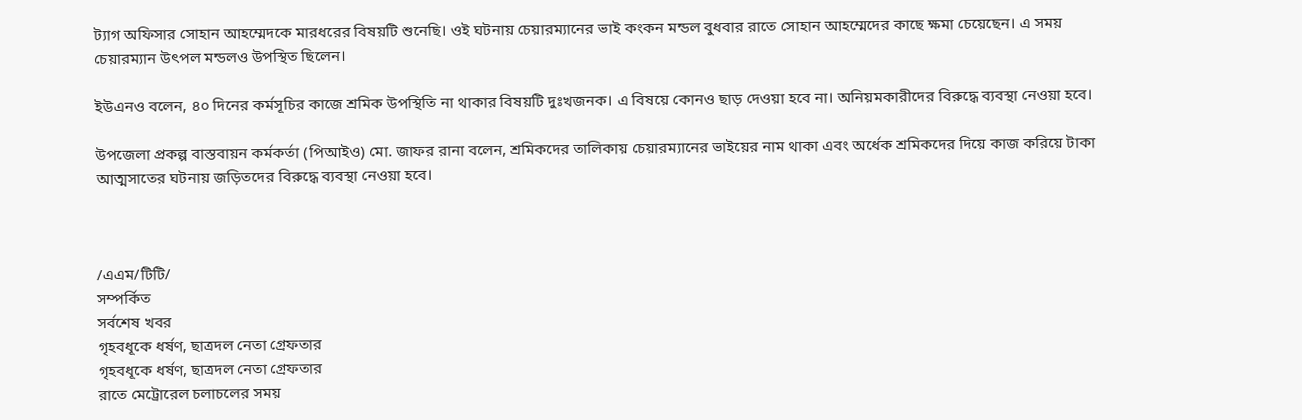ট্যাগ অফিসার সোহান আহম্মেদকে মারধরের বিষয়টি শুনেছি। ওই ঘটনায় চেয়ারম্যানের ভাই কংকন মন্ডল বুধবার রাতে সোহান আহম্মেদের কাছে ক্ষমা চেয়েছেন। এ সময় চেয়ারম্যান উৎপল মন্ডলও উপস্থিত ছিলেন।

ইউএনও বলেন, ৪০ দিনের কর্মসূচির কাজে শ্রমিক উপস্থিতি না থাকার বিষয়টি দুঃখজনক। এ বিষয়ে কোনও ছাড় দেওয়া হবে না। অনিয়মকারীদের বিরুদ্ধে ব্যবস্থা নেওয়া হবে।

উপজেলা প্রকল্প বাস্তবায়ন কর্মকর্তা (পিআইও) মো. জাফর রানা বলেন, শ্রমিকদের তালিকায় চেয়ারম্যানের ভাইয়ের নাম থাকা এবং অর্ধেক শ্রমিকদের দিয়ে কাজ করিয়ে টাকা আত্মসাতের ঘটনায় জড়িতদের বিরুদ্ধে ব্যবস্থা নেওয়া হবে।



/এএম/টিটি/
সম্পর্কিত
সর্বশেষ খবর
গৃহবধূকে ধর্ষণ, ছাত্রদল নেতা গ্রেফতার
গৃহবধূকে ধর্ষণ, ছাত্রদল নেতা গ্রেফতার
রাতে মেট্রোরেল চলাচলের সময়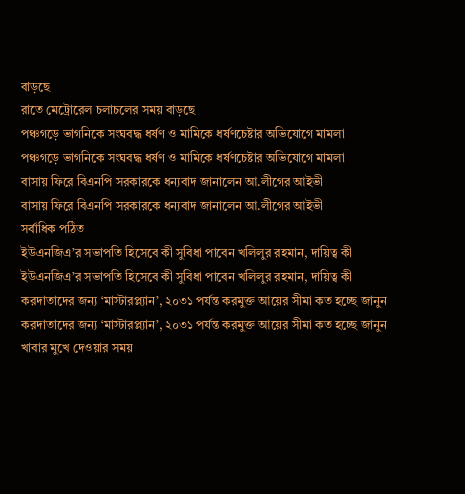বাড়ছে
রাতে মেট্রোরেল চলাচলের সময় বাড়ছে
পঞ্চগড়ে ভাগনিকে সংঘবদ্ধ ধর্ষণ ও মামিকে ধর্ষণচেষ্টার অভিযোগে মামলা
পঞ্চগড়ে ভাগনিকে সংঘবদ্ধ ধর্ষণ ও মামিকে ধর্ষণচেষ্টার অভিযোগে মামলা
বাসায় ফিরে বিএনপি সরকারকে ধন্যবাদ জানালেন আ.লীগের আইভী
বাসায় ফিরে বিএনপি সরকারকে ধন্যবাদ জানালেন আ.লীগের আইভী
সর্বাধিক পঠিত
ইউএনজিএ’র সভাপতি হিসেবে কী সুবিধা পাবেন খলিলুর রহমান, দায়িত্ব কী
ইউএনজিএ’র সভাপতি হিসেবে কী সুবিধা পাবেন খলিলুর রহমান, দায়িত্ব কী
করদাতাদের জন্য ‘মাস্টারপ্ল্যান’, ২০৩১ পর্যন্ত করমুক্ত আয়ের সীমা কত হচ্ছে জানুন
করদাতাদের জন্য ‘মাস্টারপ্ল্যান’, ২০৩১ পর্যন্ত করমুক্ত আয়ের সীমা কত হচ্ছে জানুন
খাবার মুখে দেওয়ার সময়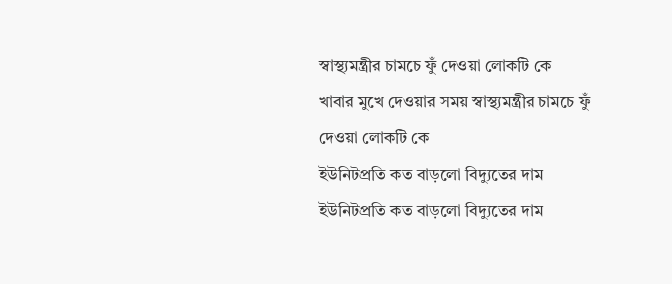স্বাস্থ্যমন্ত্রীর চামচে ফুঁ দেওয়া লোকটি কে
খাবার মুখে দেওয়ার সময় স্বাস্থ্যমন্ত্রীর চামচে ফুঁ দেওয়া লোকটি কে
ইউনিটপ্রতি কত বাড়লো বিদ্যুতের দাম
ইউনিটপ্রতি কত বাড়লো বিদ্যুতের দাম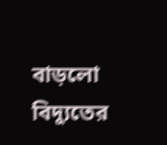বাড়লো বিদ্যুতের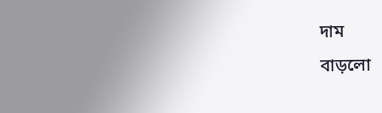দাম
বাড়লো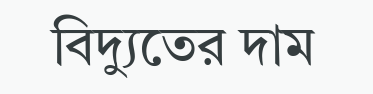বিদ্যুতের দাম